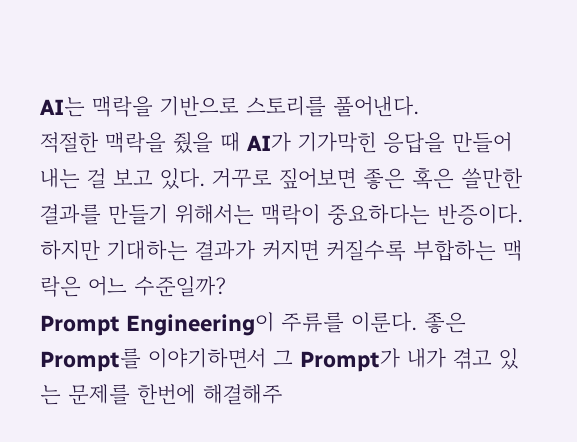AI는 맥락을 기반으로 스토리를 풀어낸다.
적절한 맥락을 줬을 때 AI가 기가막힌 응답을 만들어내는 걸 보고 있다. 거꾸로 짚어보면 좋은 혹은 쓸만한 결과를 만들기 위해서는 맥락이 중요하다는 반증이다. 하지만 기대하는 결과가 커지면 커질수록 부합하는 맥락은 어느 수준일까?
Prompt Engineering이 주류를 이룬다. 좋은 Prompt를 이야기하면서 그 Prompt가 내가 겪고 있는 문제를 한번에 해결해주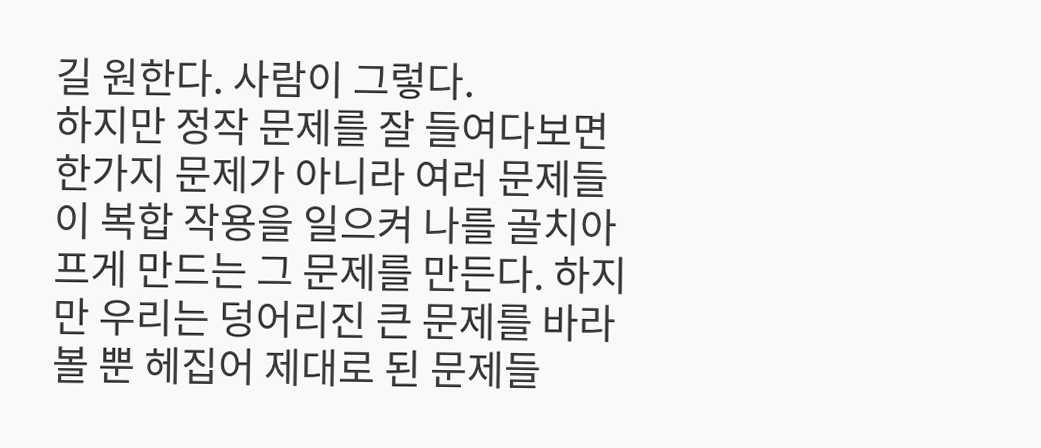길 원한다. 사람이 그렇다.
하지만 정작 문제를 잘 들여다보면 한가지 문제가 아니라 여러 문제들이 복합 작용을 일으켜 나를 골치아프게 만드는 그 문제를 만든다. 하지만 우리는 덩어리진 큰 문제를 바라볼 뿐 헤집어 제대로 된 문제들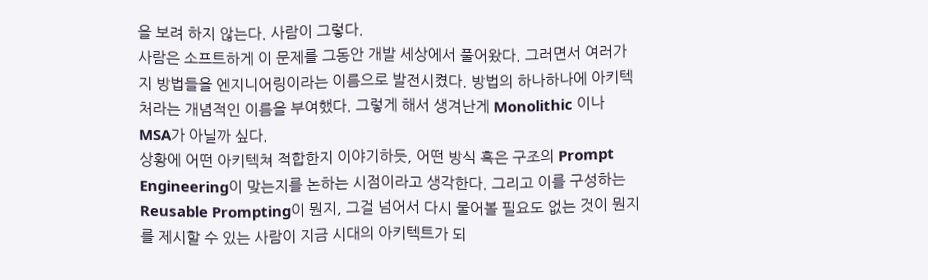을 보려 하지 않는다. 사람이 그렇다.
사람은 소프트하게 이 문제를 그동안 개발 세상에서 풀어왔다. 그러면서 여러가지 방법들을 엔지니어링이라는 이름으로 발전시켰다. 방법의 하나하나에 아키텍처라는 개념적인 이름을 부여했다. 그렇게 해서 생겨난게 Monolithic 이나 MSA가 아닐까 싶다.
상황에 어떤 아키텍쳐 적합한지 이야기하듯, 어떤 방식 혹은 구조의 Prompt Engineering이 맞는지를 논하는 시점이라고 생각한다. 그리고 이를 구성하는 Reusable Prompting이 뭔지, 그걸 넘어서 다시 물어볼 필요도 없는 것이 뭔지를 제시할 수 있는 사람이 지금 시대의 아키텍트가 되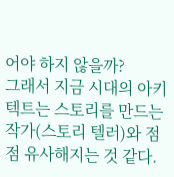어야 하지 않을까?
그래서 지금 시대의 아키텍트는 스토리를 만드는 작가(스토리 텔러)와 점점 유사해지는 것 같다.